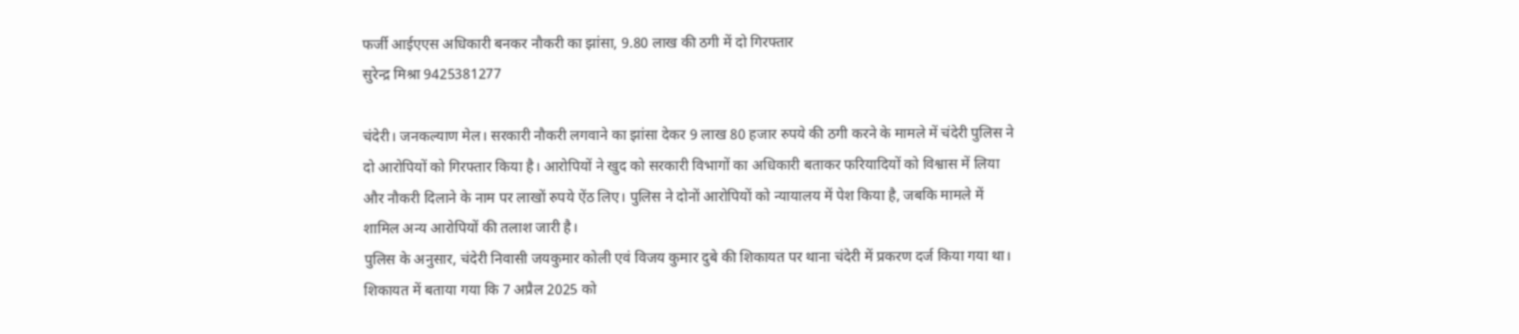फर्जी आईएएस अधिकारी बनकर नौकरी का झांसा, 9.80 लाख की ठगी में दो गिरफ्तार
सुरेन्द्र मिश्रा 9425381277

चंदेरी। जनकल्याण मेल। सरकारी नौकरी लगवाने का झांसा देकर 9 लाख 80 हजार रुपये की ठगी करने के मामले में चंदेरी पुलिस ने दो आरोपियों को गिरफ्तार किया है। आरोपियों ने खुद को सरकारी विभागों का अधिकारी बताकर फरियादियों को विश्वास में लिया और नौकरी दिलाने के नाम पर लाखों रुपये ऐंठ लिए। पुलिस ने दोनों आरोपियों को न्यायालय में पेश किया है, जबकि मामले में शामिल अन्य आरोपियों की तलाश जारी है।
पुलिस के अनुसार, चंदेरी निवासी जयकुमार कोली एवं विजय कुमार दुबे की शिकायत पर थाना चंदेरी में प्रकरण दर्ज किया गया था। शिकायत में बताया गया कि 7 अप्रैल 2025 को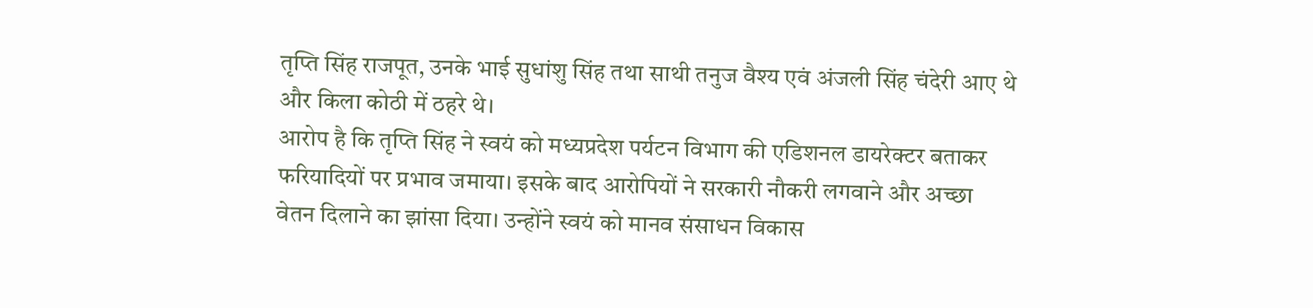तृप्ति सिंह राजपूत, उनके भाई सुधांशु सिंह तथा साथी तनुज वैश्य एवं अंजली सिंह चंदेरी आए थे और किला कोठी में ठहरे थे।
आरोप है कि तृप्ति सिंह ने स्वयं को मध्यप्रदेश पर्यटन विभाग की एडिशनल डायरेक्टर बताकर फरियादियों पर प्रभाव जमाया। इसके बाद आरोपियों ने सरकारी नौकरी लगवाने और अच्छा वेतन दिलाने का झांसा दिया। उन्होंने स्वयं को मानव संसाधन विकास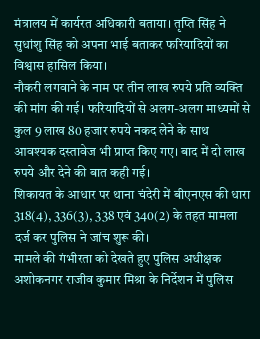मंत्रालय में कार्यरत अधिकारी बताया। तृप्ति सिंह ने सुधांशु सिंह को अपना भाई बताकर फरियादियों का विश्वास हासिल किया।
नौकरी लगवाने के नाम पर तीन लाख रुपये प्रति व्यक्ति की मांग की गई। फरियादियों से अलग-अलग माध्यमों से कुल 9 लाख 80 हजार रुपये नकद लेने के साथ आवश्यक दस्तावेज भी प्राप्त किए गए। बाद में दो लाख रुपये और देने की बात कही गई।
शिकायत के आधार पर थाना चंदेरी में बीएनएस की धारा 318(4), 336(3), 338 एवं 340(2) के तहत मामला दर्ज कर पुलिस ने जांच शुरू की।
मामले की गंभीरता को देखते हुए पुलिस अधीक्षक अशोकनगर राजीव कुमार मिश्रा के निर्देशन में पुलिस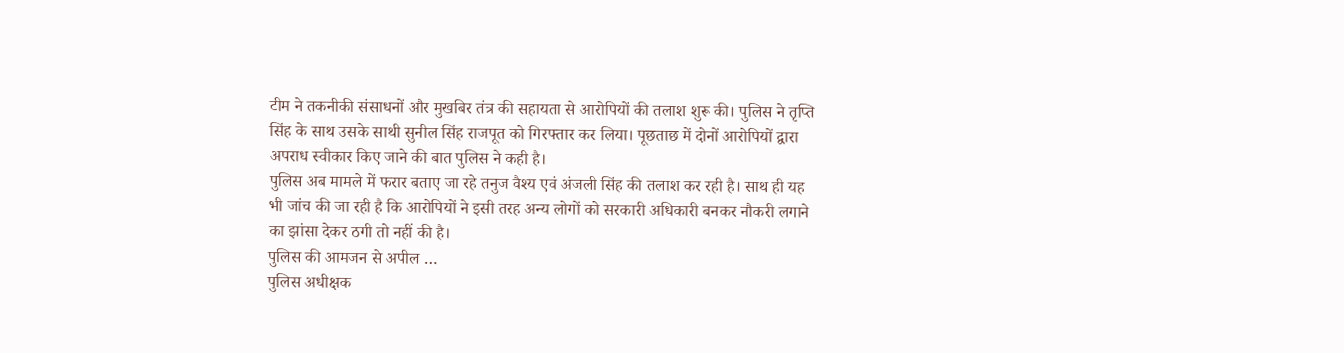टीम ने तकनीकी संसाधनों और मुखबिर तंत्र की सहायता से आरोपियों की तलाश शुरू की। पुलिस ने तृप्ति सिंह के साथ उसके साथी सुनील सिंह राजपूत को गिरफ्तार कर लिया। पूछताछ में दोनों आरोपियों द्वारा अपराध स्वीकार किए जाने की बात पुलिस ने कही है।
पुलिस अब मामले में फरार बताए जा रहे तनुज वैश्य एवं अंजली सिंह की तलाश कर रही है। साथ ही यह भी जांच की जा रही है कि आरोपियों ने इसी तरह अन्य लोगों को सरकारी अधिकारी बनकर नौकरी लगाने का झांसा देकर ठगी तो नहीं की है।
पुलिस की आमजन से अपील …
पुलिस अधीक्षक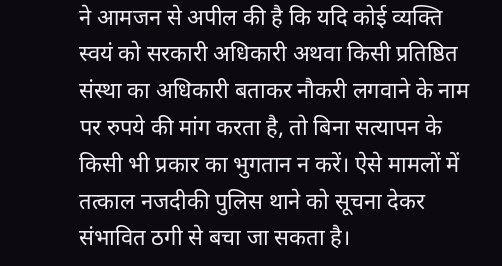ने आमजन से अपील की है कि यदि कोई व्यक्ति स्वयं को सरकारी अधिकारी अथवा किसी प्रतिष्ठित संस्था का अधिकारी बताकर नौकरी लगवाने के नाम पर रुपये की मांग करता है, तो बिना सत्यापन के किसी भी प्रकार का भुगतान न करें। ऐसे मामलों में तत्काल नजदीकी पुलिस थाने को सूचना देकर संभावित ठगी से बचा जा सकता है।